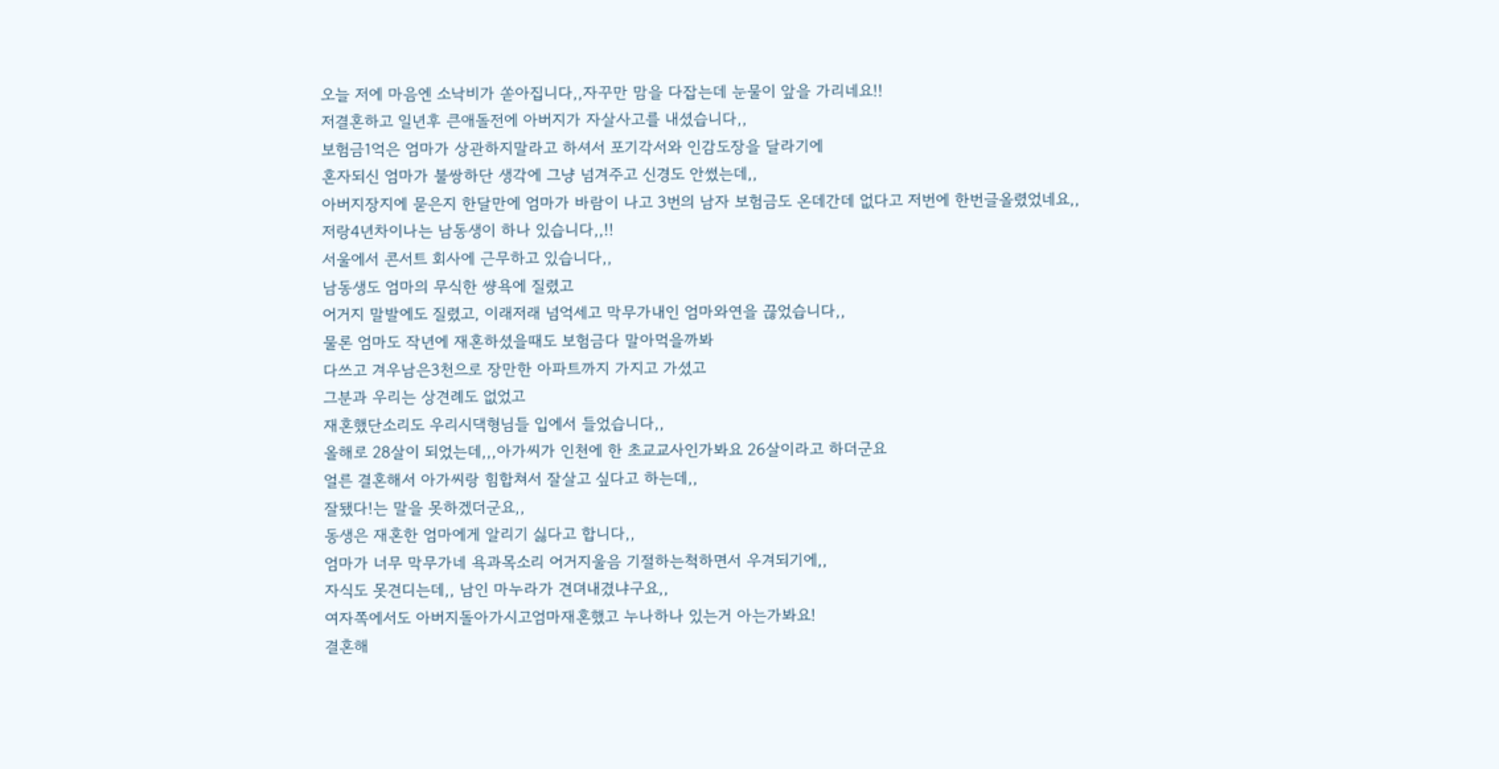오늘 저에 마음엔 소낙비가 쏟아집니다,,자꾸만 맘을 다잡는데 눈물이 앞을 가리네요!!
저결혼하고 일년후 큰애돌전에 아버지가 자살사고를 내셨습니다,,
보험금1억은 엄마가 상관하지말라고 하셔서 포기각서와 인감도장을 달라기에
혼자되신 엄마가 불쌍하단 생각에 그냥 넘겨주고 신경도 안썼는데,,
아버지장지에 묻은지 한달만에 엄마가 바람이 나고 3번의 남자 보험금도 온데간데 없다고 저번에 한번글올렸었네요,,
저랑4년차이나는 남동생이 하나 있습니다,,!!
서울에서 콘서트 회사에 근무하고 있습니다,,
남동생도 엄마의 무식한 썅욕에 질렸고
어거지 말발에도 질렸고, 이래저래 넘억세고 막무가내인 엄마와연을 끊었습니다,,
물론 엄마도 작년에 재혼하셨을때도 보험금다 말아먹을까봐
다쓰고 겨우남은3천으로 장만한 아파트까지 가지고 가셨고
그분과 우리는 상견례도 없었고
재혼했단소리도 우리시댁형님들 입에서 들었습니다,,
올해로 28살이 되었는데,,,아가씨가 인천에 한 초교교사인가봐요 26살이라고 하더군요
얼른 결혼해서 아가씨랑 힘합쳐서 잘살고 싶다고 하는데,,
잘됐다!는 말을 못하겠더군요,,
동생은 재혼한 엄마에게 알리기 싫다고 합니다,,
엄마가 너무 막무가네 욕과목소리 어거지울음 기절하는척하면서 우겨되기에,,
자식도 못견디는데,, 남인 마누라가 견뎌내겼냐구요,,
여자쪽에서도 아버지돌아가시고엄마재혼했고 누나하나 있는거 아는가봐요!
결혼해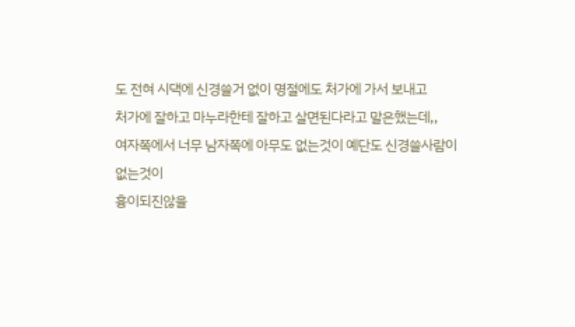도 전혀 시댁에 신경쓸거 없이 명절에도 처가에 가서 보내고
처가에 잘하고 마누라한테 잘하고 살면된다라고 말은했는데,,
여자쪽에서 너무 남자쪽에 아무도 없는것이 예단도 신경쓸사람이 없는것이
흉이되진않을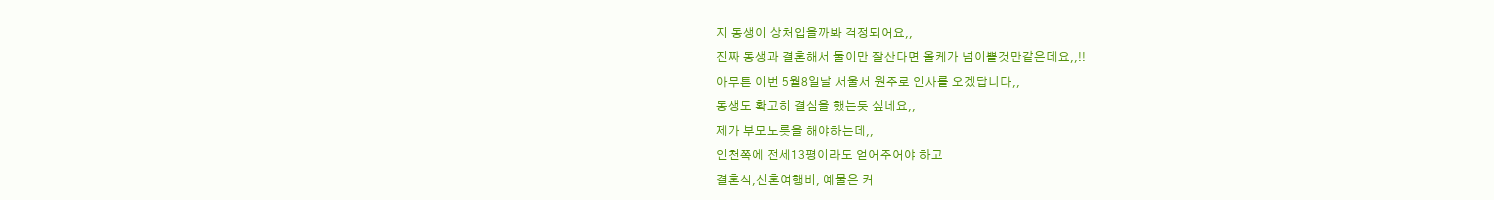지 동생이 상처입을까봐 걱정되어요,,
진짜 동생과 결혼해서 둘이만 잘산다면 올케가 넘이쁠것만같은데요,,!!
아무튼 이번 5월8일날 서울서 원주로 인사를 오겠답니다,,
동생도 확고히 결심을 했는듯 싶네요,,
제가 부모노릇을 해야하는데,,
인천쪽에 전세13평이라도 얻어주어야 하고
결혼식,신혼여행비, 예물은 커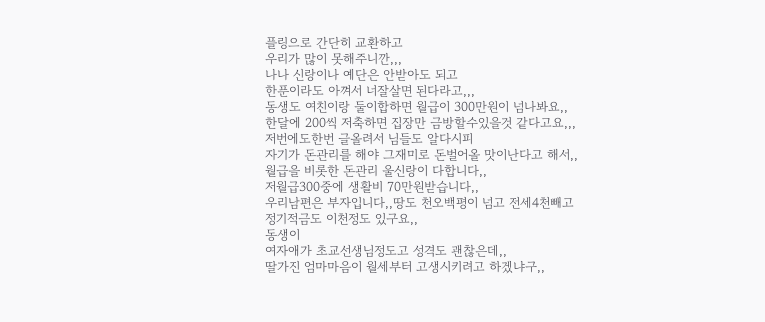플링으로 간단히 교환하고
우리가 많이 못해주니깐,,,
나나 신랑이나 예단은 안받아도 되고
한푼이라도 아껴서 너잘살면 된다라고,,,
동생도 여친이랑 둘이합하면 월급이 300만원이 넘나봐요,,
한달에 200씩 저축하면 집장만 금방할수있을것 같다고요,,,
저번에도한번 글올려서 님들도 알다시피
자기가 돈관리를 해야 그재미로 돈벌어올 맛이난다고 해서,,
월급을 비롯한 돈관리 울신랑이 다합니다,,
저월급300중에 생활비 70만원받습니다,,
우리남편은 부자입니다,,땅도 천오백평이 넘고 전세4천빼고
정기적금도 이천정도 있구요,,
동생이
여자애가 초교선생님정도고 성격도 괜찮은데,,
딸가진 엄마마음이 월세부터 고생시키려고 하겠냐구,,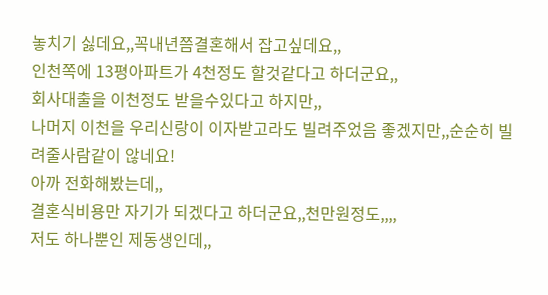놓치기 싫데요,,꼭내년쯤결혼해서 잡고싶데요,,
인천쪽에 13평아파트가 4천정도 할것같다고 하더군요,,
회사대출을 이천정도 받을수있다고 하지만,,
나머지 이천을 우리신랑이 이자받고라도 빌려주었음 좋겠지만,,순순히 빌려줄사람같이 않네요!
아까 전화해봤는데,,
결혼식비용만 자기가 되겠다고 하더군요,,천만원정도,,,,
저도 하나뿐인 제동생인데,,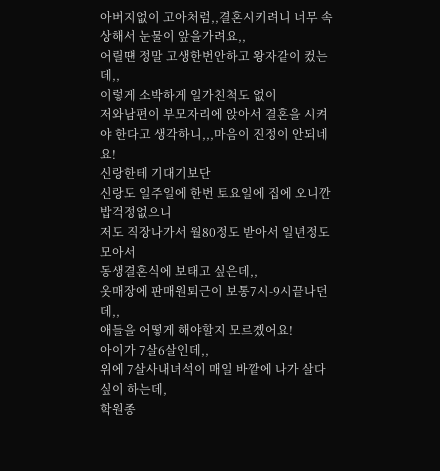아버지없이 고아처럼,,결혼시키려니 너무 속상해서 눈물이 앞을가려요,,
어릴떈 정말 고생한번안하고 왕자같이 컸는데,,
이렇게 소박하게 일가친척도 없이
저와남편이 부모자리에 앉아서 결혼을 시켜야 한다고 생각하니,,,마음이 진정이 안되네요!
신랑한테 기대기보단
신랑도 일주일에 한번 토요일에 집에 오니깐 밥걱정없으니
저도 직장나가서 월80정도 받아서 일년정도 모아서
동생결혼식에 보태고 싶은데,,
옷매장에 판매원퇴근이 보통7시-9시끝나던데,,
애들을 어떻게 해야할지 모르곘어요!
아이가 7살6살인데,,
위에 7살사내녀석이 매일 바깥에 나가 살다싶이 하는데,
학원종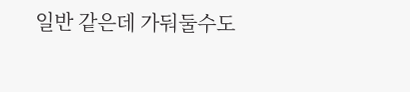일반 같은데 가둬둘수도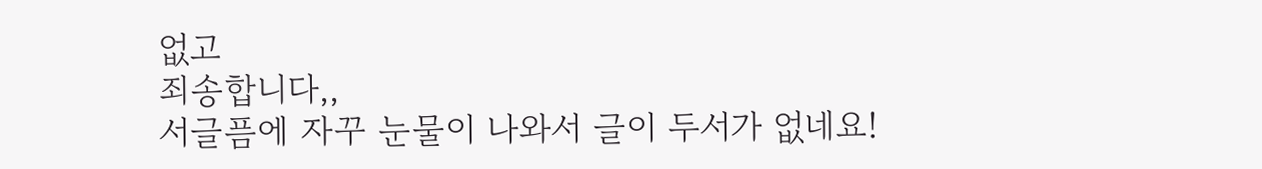없고
죄송합니다,,
서글픔에 자꾸 눈물이 나와서 글이 두서가 없네요!